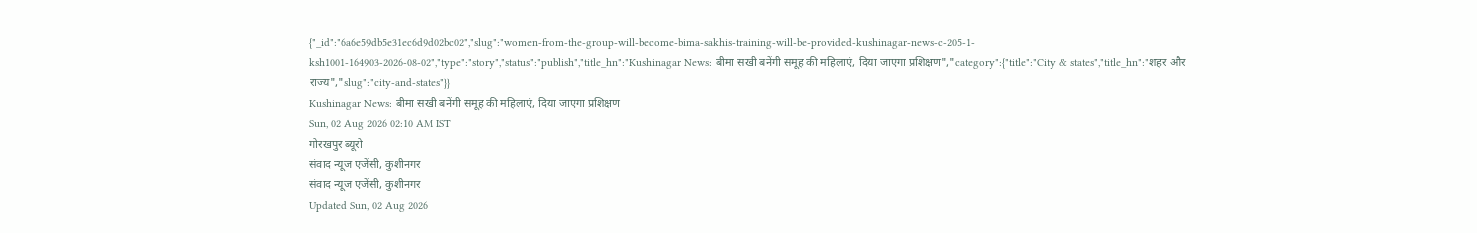{"_id":"6a6e59db5e31ec6d9d02bc02","slug":"women-from-the-group-will-become-bima-sakhis-training-will-be-provided-kushinagar-news-c-205-1-ksh1001-164903-2026-08-02","type":"story","status":"publish","title_hn":"Kushinagar News: बीमा सखी बनेंगी समूह की महिलाएं, दिया जाएगा प्रशिक्षण","category":{"title":"City & states","title_hn":"शहर और राज्य","slug":"city-and-states"}}
Kushinagar News: बीमा सखी बनेंगी समूह की महिलाएं, दिया जाएगा प्रशिक्षण
Sun, 02 Aug 2026 02:10 AM IST
गोरखपुर ब्यूरो
संवाद न्यूज एजेंसी, कुशीनगर
संवाद न्यूज एजेंसी, कुशीनगर
Updated Sun, 02 Aug 2026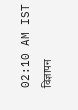02:10 AM IST
विज्ञापन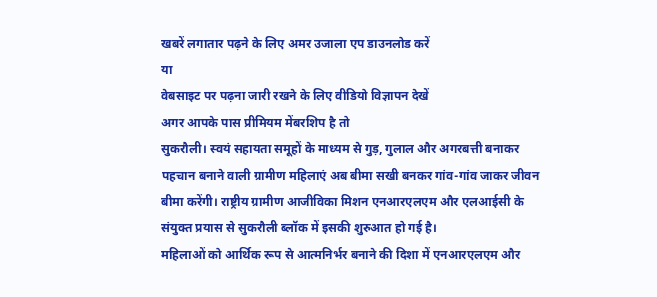खबरें लगातार पढ़ने के लिए अमर उजाला एप डाउनलोड करें
या
वेबसाइट पर पढ़ना जारी रखने के लिए वीडियो विज्ञापन देखें
अगर आपके पास प्रीमियम मेंबरशिप है तो
सुकरौली। स्वयं सहायता समूहों के माध्यम से गुड़, गुलाल और अगरबत्ती बनाकर पहचान बनाने वाली ग्रामीण महिलाएं अब बीमा सखी बनकर गांव-गांव जाकर जीवन बीमा करेंगी। राष्ट्रीय ग्रामीण आजीविका मिशन एनआरएलएम और एलआईसी के संयुक्त प्रयास से सुकरौली ब्लॉक में इसकी शुरुआत हो गई है।
महिलाओं को आर्थिक रूप से आत्मनिर्भर बनाने की दिशा में एनआरएलएम और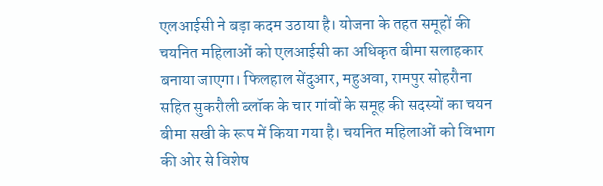एलआईसी ने बड़ा कदम उठाया है। योजना के तहत समूहों की चयनित महिलाओं को एलआईसी का अधिकृत बीमा सलाहकार बनाया जाएगा। फिलहाल सेंदुआर, महुअवा, रामपुर सोहरौना सहित सुकरौली ब्लॉक के चार गांवों के समूह की सदस्यों का चयन बीमा सखी के रूप में किया गया है। चयनित महिलाओं को विभाग की ओर से विशेष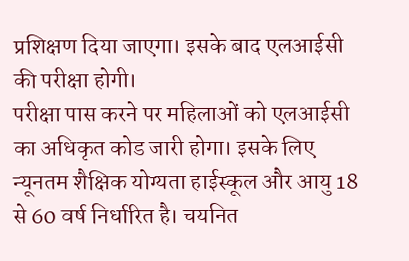प्रशिक्षण दिया जाएगा। इसके बाद एलआईसी की परीक्षा होगी।
परीक्षा पास करने पर महिलाओं को एलआईसी का अधिकृत कोड जारी होगा। इसके लिए न्यूनतम शैक्षिक योग्यता हाईस्कूल और आयु 18 से 60 वर्ष निर्धारित है। चयनित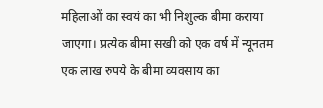महिलाओं का स्वयं का भी निशुल्क बीमा कराया जाएगा। प्रत्येक बीमा सखी को एक वर्ष में न्यूनतम एक लाख रुपये के बीमा व्यवसाय का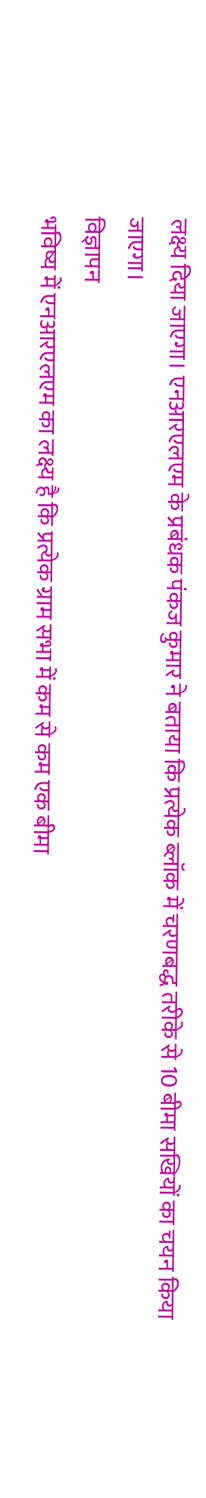लक्ष्य दिया जाएगा। एनआरएलएम के प्रबंधक पंकज कुमार ने बताया कि प्रत्येक ब्लॉक में चरणबद्ध तरीके से 10 बीमा सखियों का चयन किया जाएगा।
विज्ञापन
भविष्य में एनआरएलएम का लक्ष्य है कि प्रत्येक ग्राम सभा में कम से कम एक बीमा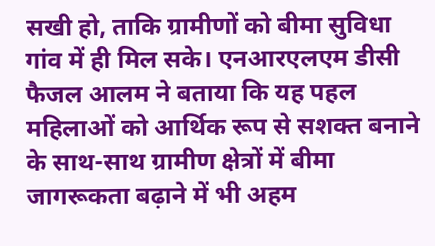सखी हो, ताकि ग्रामीणों को बीमा सुविधा गांव में ही मिल सके। एनआरएलएम डीसी फैजल आलम ने बताया कि यह पहल महिलाओं को आर्थिक रूप से सशक्त बनाने के साथ-साथ ग्रामीण क्षेत्रों में बीमा जागरूकता बढ़ाने में भी अहम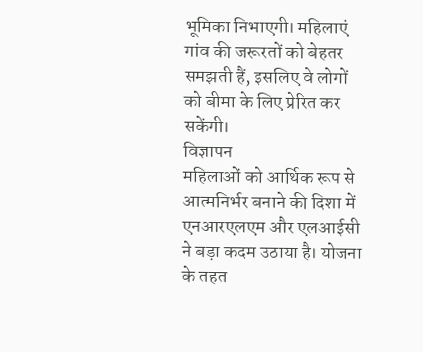भूमिका निभाएगी। महिलाएं गांव की जरूरतों को बेहतर समझती हैं, इसलिए वे लोगों को बीमा के लिए प्रेरित कर सकेंगी।
विज्ञापन
महिलाओं को आर्थिक रूप से आत्मनिर्भर बनाने की दिशा में एनआरएलएम और एलआईसी ने बड़ा कदम उठाया है। योजना के तहत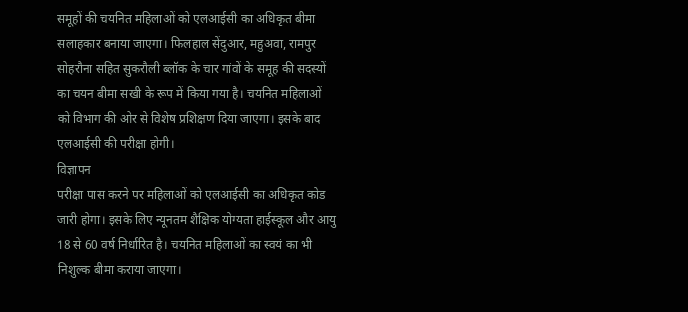समूहों की चयनित महिलाओं को एलआईसी का अधिकृत बीमा सलाहकार बनाया जाएगा। फिलहाल सेंदुआर, महुअवा, रामपुर सोहरौना सहित सुकरौली ब्लॉक के चार गांवों के समूह की सदस्यों का चयन बीमा सखी के रूप में किया गया है। चयनित महिलाओं को विभाग की ओर से विशेष प्रशिक्षण दिया जाएगा। इसके बाद एलआईसी की परीक्षा होगी।
विज्ञापन
परीक्षा पास करने पर महिलाओं को एलआईसी का अधिकृत कोड जारी होगा। इसके लिए न्यूनतम शैक्षिक योग्यता हाईस्कूल और आयु 18 से 60 वर्ष निर्धारित है। चयनित महिलाओं का स्वयं का भी निशुल्क बीमा कराया जाएगा।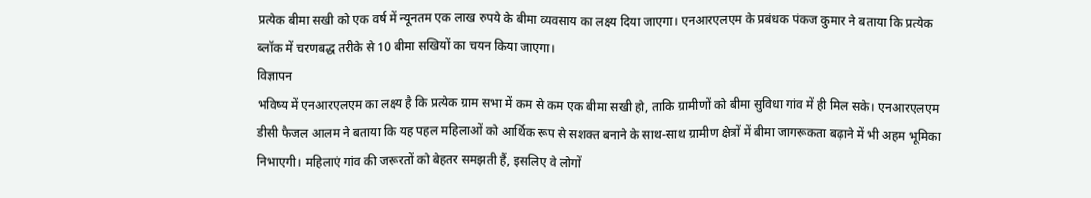प्रत्येक बीमा सखी को एक वर्ष में न्यूनतम एक लाख रुपये के बीमा व्यवसाय का लक्ष्य दिया जाएगा। एनआरएलएम के प्रबंधक पंकज कुमार ने बताया कि प्रत्येक ब्लॉक में चरणबद्ध तरीके से 10 बीमा सखियों का चयन किया जाएगा।
विज्ञापन
भविष्य में एनआरएलएम का लक्ष्य है कि प्रत्येक ग्राम सभा में कम से कम एक बीमा सखी हो, ताकि ग्रामीणों को बीमा सुविधा गांव में ही मिल सके। एनआरएलएम डीसी फैजल आलम ने बताया कि यह पहल महिलाओं को आर्थिक रूप से सशक्त बनाने के साथ-साथ ग्रामीण क्षेत्रों में बीमा जागरूकता बढ़ाने में भी अहम भूमिका निभाएगी। महिलाएं गांव की जरूरतों को बेहतर समझती हैं, इसलिए वे लोगों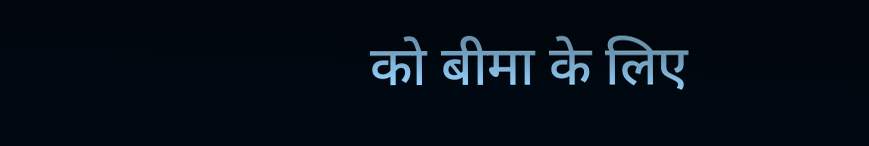को बीमा के लिए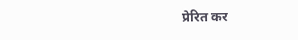प्रेरित कर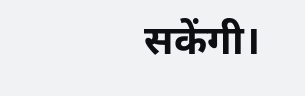सकेंगी।